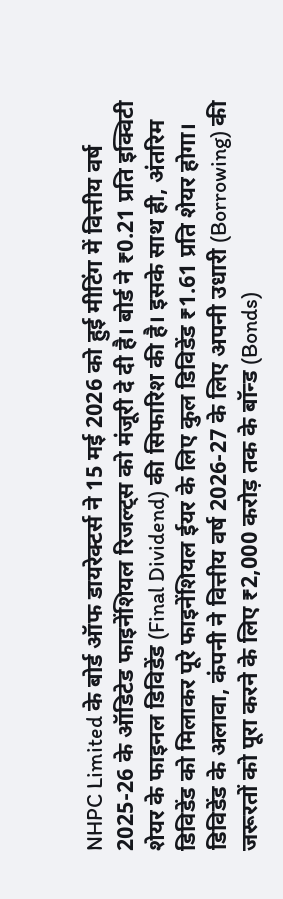NHPC Limited के बोर्ड ऑफ डायरेक्टर्स ने 15 मई 2026 को हुई मीटिंग में वित्तीय वर्ष 2025-26 के ऑडिटेड फाइनेंशियल रिजल्ट्स को मंजूरी दे दी है। बोर्ड ने ₹0.21 प्रति इक्विटी शेयर के फाइनल डिविडेंड (Final Dividend) की सिफारिश की है। इसके साथ ही, अंतरिम डिविडेंड को मिलाकर पूरे फाइनेंशियल ईयर के लिए कुल डिविडेंड ₹1.61 प्रति शेयर होगा।
डिविडेंड के अलावा, कंपनी ने वित्तीय वर्ष 2026-27 के लिए अपनी उधारी (Borrowing) की जरूरतों को पूरा करने के लिए ₹2,000 करोड़ तक के बॉन्ड (Bonds)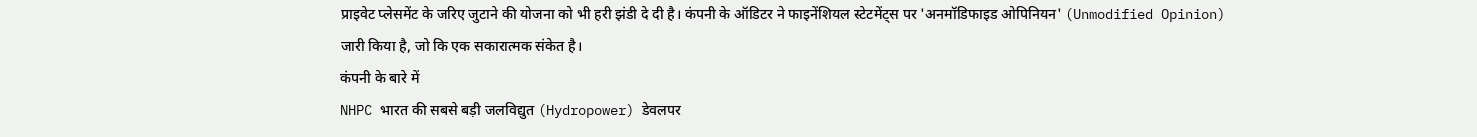प्राइवेट प्लेसमेंट के जरिए जुटाने की योजना को भी हरी झंडी दे दी है। कंपनी के ऑडिटर ने फाइनेंशियल स्टेटमेंट्स पर 'अनमॉडिफाइड ओपिनियन' (Unmodified Opinion) जारी किया है, जो कि एक सकारात्मक संकेत है।
कंपनी के बारे में
NHPC भारत की सबसे बड़ी जलविद्युत (Hydropower) डेवलपर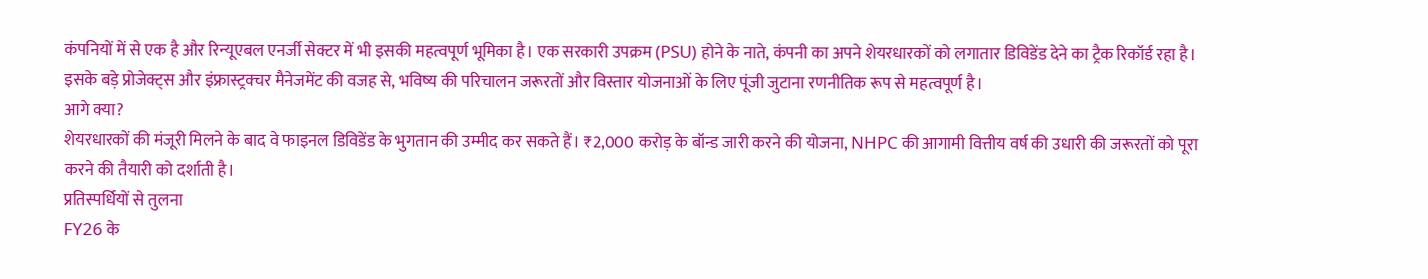कंपनियों में से एक है और रिन्यूएबल एनर्जी सेक्टर में भी इसकी महत्वपूर्ण भूमिका है। एक सरकारी उपक्रम (PSU) होने के नाते, कंपनी का अपने शेयरधारकों को लगातार डिविडेंड देने का ट्रैक रिकॉर्ड रहा है। इसके बड़े प्रोजेक्ट्स और इंफ्रास्ट्रक्चर मैनेजमेंट की वजह से, भविष्य की परिचालन जरूरतों और विस्तार योजनाओं के लिए पूंजी जुटाना रणनीतिक रूप से महत्वपूर्ण है।
आगे क्या?
शेयरधारकों की मंजूरी मिलने के बाद वे फाइनल डिविडेंड के भुगतान की उम्मीद कर सकते हैं। ₹2,000 करोड़ के बॉन्ड जारी करने की योजना, NHPC की आगामी वित्तीय वर्ष की उधारी की जरूरतों को पूरा करने की तैयारी को दर्शाती है।
प्रतिस्पर्धियों से तुलना
FY26 के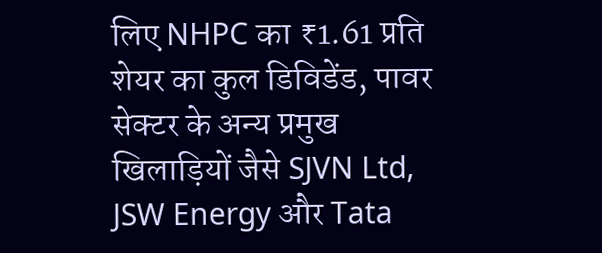लिए NHPC का ₹1.61 प्रति शेयर का कुल डिविडेंड, पावर सेक्टर के अन्य प्रमुख खिलाड़ियों जैसे SJVN Ltd, JSW Energy और Tata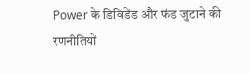Power के डिविडेंड और फंड जुटाने की रणनीतियों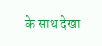के साथ देखा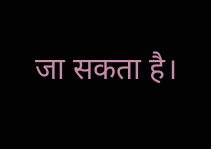जा सकता है।